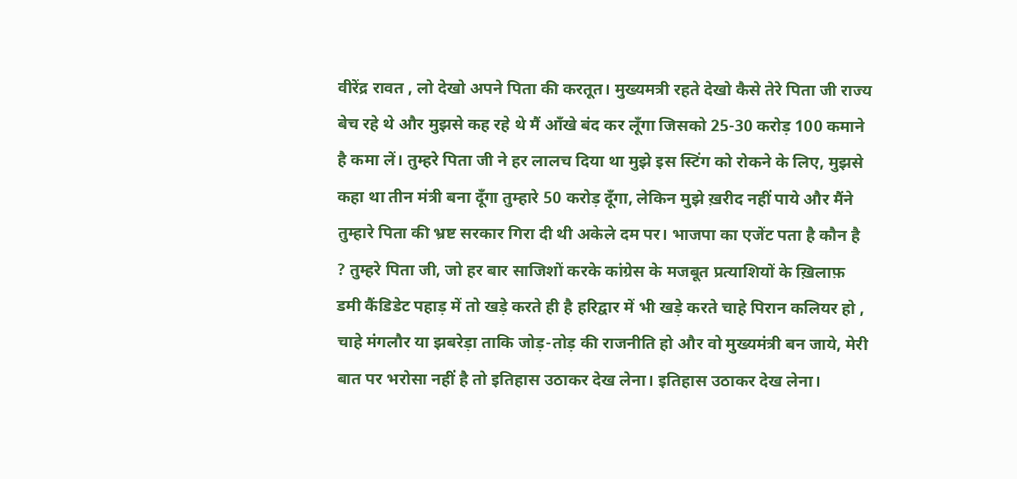वीरेंद्र रावत , लो देखो अपने पिता की करतूत। मुख्यमत्री रहते देखो कैसे तेरे पिता जी राज्य बेच रहे थे और मुझसे कह रहे थे मैं आँखे बंद कर लूँगा जिसको 25-30 करोड़ 100 कमाने है कमा लें। तुम्हरे पिता जी ने हर लालच दिया था मुझे इस स्टिंग को रोकने के लिए, मुझसे कहा था तीन मंत्री बना दूँगा तुम्हारे 50 करोड़ दूँगा, लेकिन मुझे ख़रीद नहीं पाये और मैंने तुम्हारे पिता की भ्रष्ट सरकार गिरा दी थी अकेले दम पर। भाजपा का एजेंट पता है कौन है ? तुम्हरे पिता जी, जो हर बार साजिशों करके कांग्रेस के मजबूत प्रत्याशियों के ख़िलाफ़ डमी कैंडिडेट पहाड़ में तो खड़े करते ही है हरिद्वार में भी खड़े करते चाहे पिरान कलियर हो , चाहे मंगलौर या झबरेड़ा ताकि जोड़-तोड़ की राजनीति हो और वो मुख्यमंत्री बन जाये, मेरी बात पर भरोसा नहीं है तो इतिहास उठाकर देख लेना। इतिहास उठाकर देख लेना।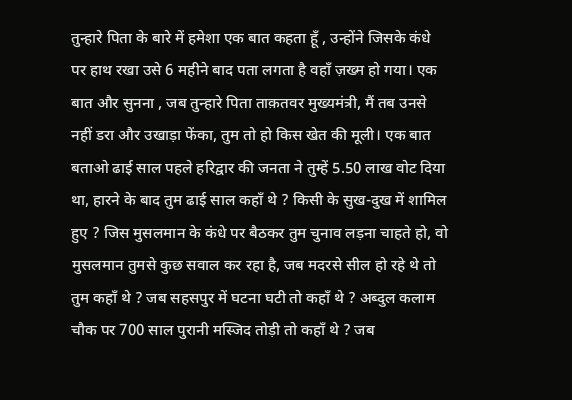तुन्हारे पिता के बारे में हमेशा एक बात कहता हूँ , उन्होंने जिसके कंधे पर हाथ रखा उसे 6 महीने बाद पता लगता है वहाँ ज़ख्म हो गया। एक बात और सुनना , जब तुन्हारे पिता ताक़तवर मुख्यमंत्री, मैं तब उनसे नहीं डरा और उखाड़ा फेंका, तुम तो हो किस खेत की मूली। एक बात बताओ ढाई साल पहले हरिद्वार की जनता ने तुम्हें 5.50 लाख वोट दिया था, हारने के बाद तुम ढाई साल कहाँ थे ? किसी के सुख-दुख में शामिल हुए ? जिस मुसलमान के कंधे पर बैठकर तुम चुनाव लड़ना चाहते हो, वो मुसलमान तुमसे कुछ सवाल कर रहा है, जब मदरसे सील हो रहे थे तो तुम कहाँ थे ? जब सहसपुर में घटना घटी तो कहाँ थे ? अब्दुल कलाम चौक पर 700 साल पुरानी मस्जिद तोड़ी तो कहाँ थे ? जब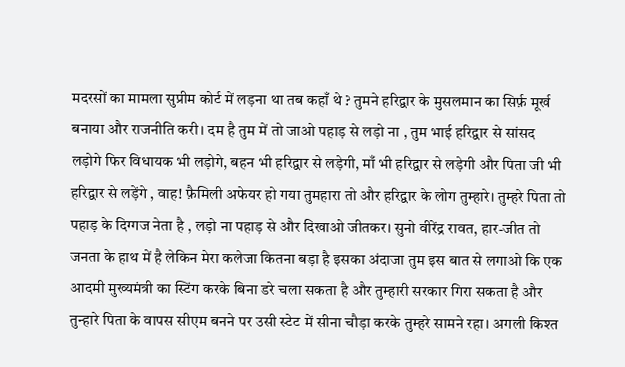मदरसों का मामला सुप्रीम कोर्ट में लड़ना था तब कहाँ थे ? तुमने हरिद्वार के मुसलमान का सिर्फ़ मूर्ख बनाया और राजनीति करी। दम है तुम में तो जाओ पहाड़ से लड़ो ना , तुम भाई हरिद्वार से सांसद लड़ोगे फिर विधायक भी लड़ोगे, बहन भी हरिद्वार से लड़ेगी, माँ भी हरिद्वार से लड़ेगी और पिता जी भी हरिद्वार से लड़ेंगे , वाह! फ़ैमिली अफेयर हो गया तुमहारा तो और हरिद्वार के लोग तुम्हारे। तुम्हरे पिता तो पहाड़ के दिग्गज नेता है , लड़ो ना पहाड़ से और दिखाओ जीतकर। सुनो वीरेंद्र रावत, हार-जीत तो जनता के हाथ में है लेकिन मेरा कलेजा कितना बड़ा है इसका अंदाजा तुम इस बात से लगाओ कि एक आदमी मुख्यमंत्री का स्टिंग करके बिना डरे चला सकता है और तुम्हारी सरकार गिरा सकता है और तुन्हारे पिता के वापस सीएम बनने पर उसी स्टेट में सीना चौड़ा करके तुम्हरे सामने रहा। अगली किश्त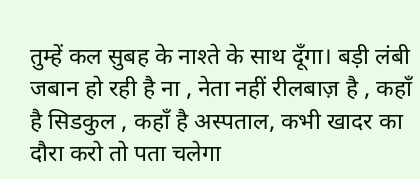तुम्हें कल सुबह के नाश्ते के साथ दूँगा। बड़ी लंबी जबान हो रही है ना , नेता नहीं रीलबाज़ है , कहाँ है सिडकुल , कहाँ है अस्पताल, कभी खादर का दौरा करो तो पता चलेगा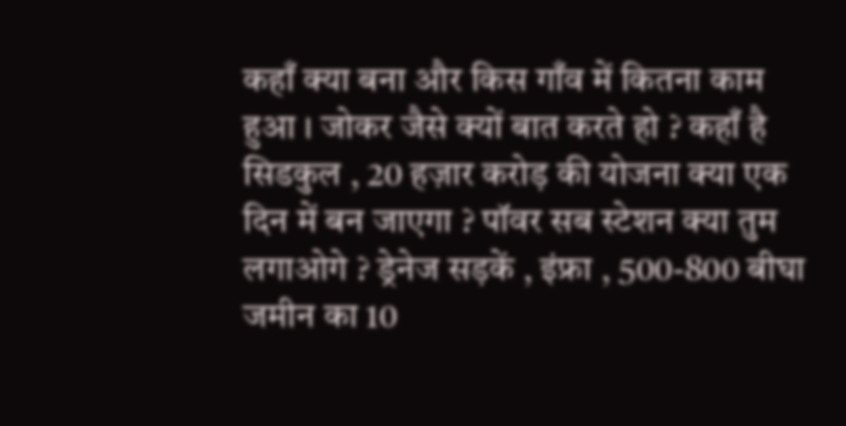कहाँ क्या बना और किस गाँव में कितना काम हुआ । जोकर जैसे क्यों बात करते हो ? कहाँ है सिडकुल , 20 हज़ार करोड़ की योजना क्या एक दिन में बन जाएगा ? पॉवर सब स्टेशन क्या तुम लगाओगे ? ड्रेनेज सड़कें , इंफ्रा , 500-800 बीघा जमीन का 10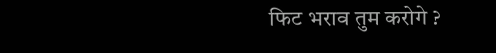फिट भराव तुम करोगे ?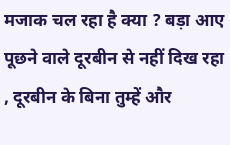मजाक चल रहा है क्या ? बड़ा आए पूछने वाले दूरबीन से नहीं दिख रहा , दूरबीन के बिना तुम्हें और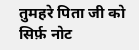तुमहरे पिता जी को सिर्फ़ नोट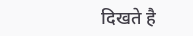दिखते है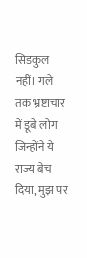सिडकुल नहीं। गले तक भ्रष्टाचार में डूबे लोग जिन्होंने ये राज्य बेच दिया, मुझ पर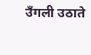उँगली उठाते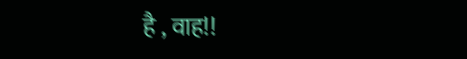है , वाह!!